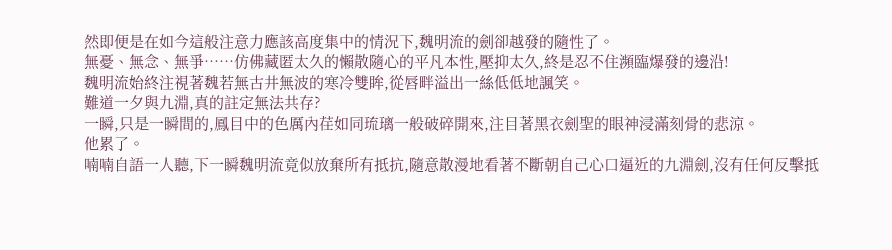然即便是在如今這般注意力應該高度集中的情況下,魏明流的劍卻越發的隨性了。
無憂、無念、無爭……仿佛藏匿太久的懶散隨心的平凡本性,壓抑太久,終是忍不住瀕臨爆發的邊沿!
魏明流始終注視著魏若無古井無波的寒冷雙眸,從唇畔溢出一絲低低地諷笑。
難道一夕與九淵,真的註定無法共存?
一瞬,只是一瞬間的,鳳目中的色厲內荏如同琉璃一般破碎開來,注目著黑衣劍聖的眼神浸滿刻骨的悲涼。
他累了。
喃喃自語一人聽,下一瞬魏明流竟似放棄所有抵抗,隨意散漫地看著不斷朝自己心口逼近的九淵劍,沒有任何反擊抵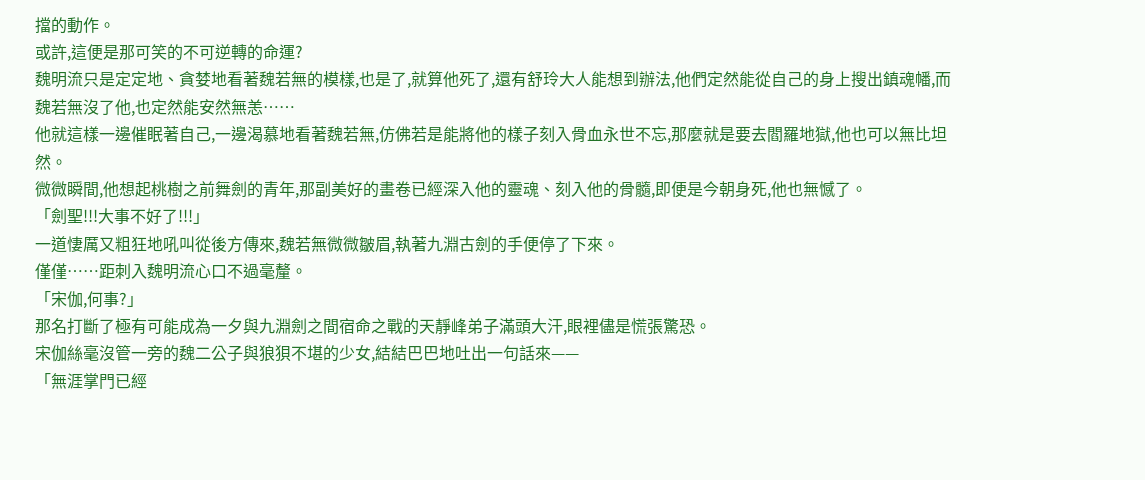擋的動作。
或許,這便是那可笑的不可逆轉的命運?
魏明流只是定定地、貪婪地看著魏若無的模樣,也是了,就算他死了,還有舒玲大人能想到辦法,他們定然能從自己的身上搜出鎮魂幡,而魏若無沒了他,也定然能安然無恙……
他就這樣一邊催眠著自己,一邊渴慕地看著魏若無,仿佛若是能將他的樣子刻入骨血永世不忘,那麼就是要去閻羅地獄,他也可以無比坦然。
微微瞬間,他想起桃樹之前舞劍的青年,那副美好的畫卷已經深入他的靈魂、刻入他的骨髓,即便是今朝身死,他也無憾了。
「劍聖!!!大事不好了!!!」
一道悽厲又粗狂地吼叫從後方傳來,魏若無微微皺眉,執著九淵古劍的手便停了下來。
僅僅……距刺入魏明流心口不過毫釐。
「宋伽,何事?」
那名打斷了極有可能成為一夕與九淵劍之間宿命之戰的天靜峰弟子滿頭大汗,眼裡儘是慌張驚恐。
宋伽絲毫沒管一旁的魏二公子與狼狽不堪的少女,結結巴巴地吐出一句話來——
「無涯掌門已經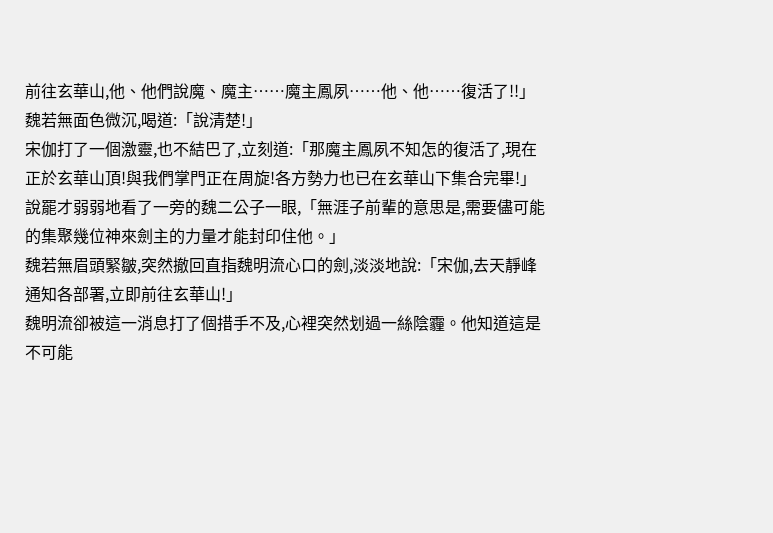前往玄華山,他、他們說魔、魔主……魔主鳳夙……他、他……復活了!!」
魏若無面色微沉,喝道:「說清楚!」
宋伽打了一個激靈,也不結巴了,立刻道:「那魔主鳳夙不知怎的復活了,現在正於玄華山頂!與我們掌門正在周旋!各方勢力也已在玄華山下集合完畢!」
說罷才弱弱地看了一旁的魏二公子一眼,「無涯子前輩的意思是,需要儘可能的集聚幾位神來劍主的力量才能封印住他。」
魏若無眉頭緊皺,突然撤回直指魏明流心口的劍,淡淡地說:「宋伽,去天靜峰通知各部署,立即前往玄華山!」
魏明流卻被這一消息打了個措手不及,心裡突然划過一絲陰霾。他知道這是不可能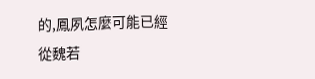的,鳳夙怎麼可能已經從魏若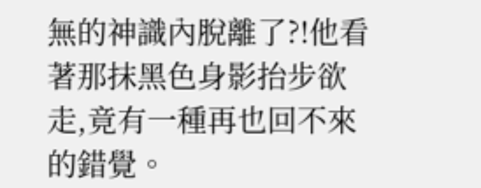無的神識內脫離了?!他看著那抹黑色身影抬步欲走,竟有一種再也回不來的錯覺。